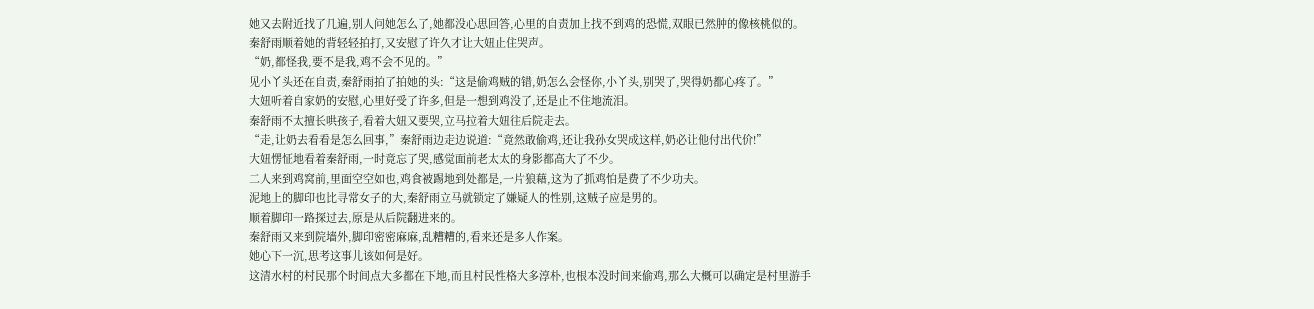她又去附近找了几遍,别人问她怎么了,她都没心思回答,心里的自责加上找不到鸡的恐慌,双眼已然肿的像核桃似的。
秦舒雨顺着她的背轻轻拍打,又安慰了许久才让大妞止住哭声。
“奶,都怪我,要不是我,鸡不会不见的。”
见小丫头还在自责,秦舒雨拍了拍她的头:“这是偷鸡贼的错,奶怎么会怪你,小丫头,别哭了,哭得奶都心疼了。”
大妞听着自家奶的安慰,心里好受了许多,但是一想到鸡没了,还是止不住地流泪。
秦舒雨不太擅长哄孩子,看着大妞又要哭,立马拉着大妞往后院走去。
“走,让奶去看看是怎么回事,”秦舒雨边走边说道:“竟然敢偷鸡,还让我孙女哭成这样,奶必让他付出代价!”
大妞愣怔地看着秦舒雨,一时竟忘了哭,感觉面前老太太的身影都高大了不少。
二人来到鸡窝前,里面空空如也,鸡食被踢地到处都是,一片狼藉,这为了抓鸡怕是费了不少功夫。
泥地上的脚印也比寻常女子的大,秦舒雨立马就锁定了嫌疑人的性别,这贼子应是男的。
顺着脚印一路探过去,原是从后院翻进来的。
秦舒雨又来到院墙外,脚印密密麻麻,乱糟糟的,看来还是多人作案。
她心下一沉,思考这事儿该如何是好。
这清水村的村民那个时间点大多都在下地,而且村民性格大多淳朴,也根本没时间来偷鸡,那么大概可以确定是村里游手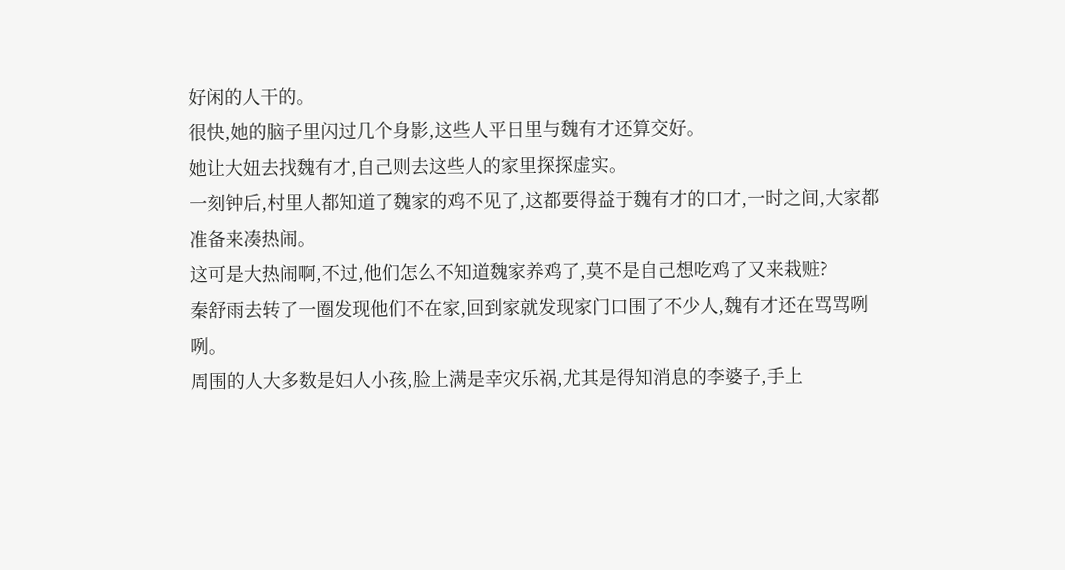好闲的人干的。
很快,她的脑子里闪过几个身影,这些人平日里与魏有才还算交好。
她让大妞去找魏有才,自己则去这些人的家里探探虚实。
一刻钟后,村里人都知道了魏家的鸡不见了,这都要得益于魏有才的口才,一时之间,大家都准备来凑热闹。
这可是大热闹啊,不过,他们怎么不知道魏家养鸡了,莫不是自己想吃鸡了又来栽赃?
秦舒雨去转了一圈发现他们不在家,回到家就发现家门口围了不少人,魏有才还在骂骂咧咧。
周围的人大多数是妇人小孩,脸上满是幸灾乐祸,尤其是得知消息的李婆子,手上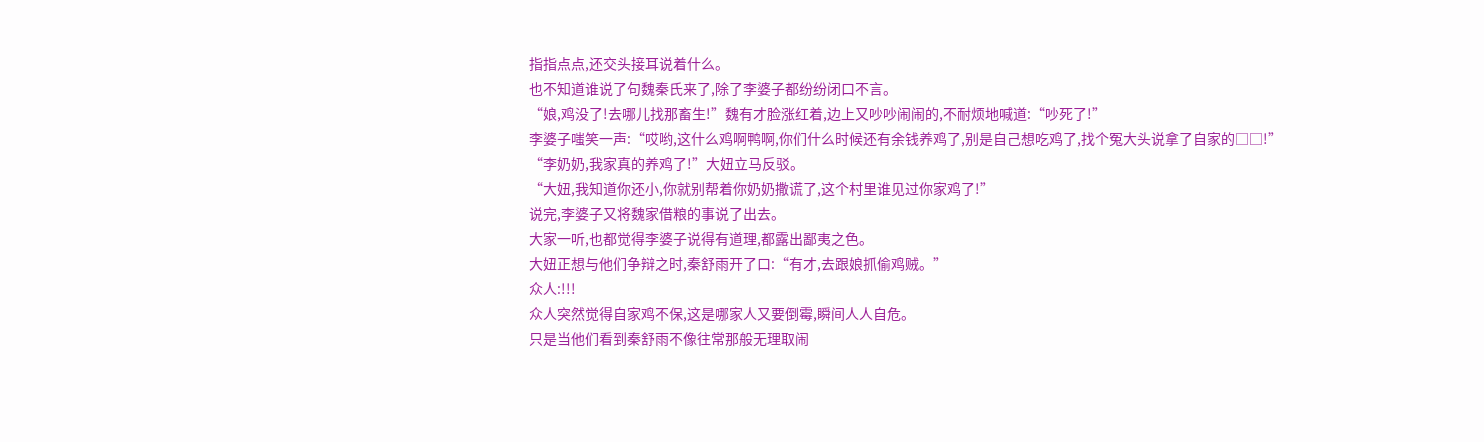指指点点,还交头接耳说着什么。
也不知道谁说了句魏秦氏来了,除了李婆子都纷纷闭口不言。
“娘,鸡没了!去哪儿找那畜生!”魏有才脸涨红着,边上又吵吵闹闹的,不耐烦地喊道:“吵死了!”
李婆子嗤笑一声:“哎哟,这什么鸡啊鸭啊,你们什么时候还有余钱养鸡了,别是自己想吃鸡了,找个冤大头说拿了自家的□□!”
“李奶奶,我家真的养鸡了!”大妞立马反驳。
“大妞,我知道你还小,你就别帮着你奶奶撒谎了,这个村里谁见过你家鸡了!”
说完,李婆子又将魏家借粮的事说了出去。
大家一听,也都觉得李婆子说得有道理,都露出鄙夷之色。
大妞正想与他们争辩之时,秦舒雨开了口:“有才,去跟娘抓偷鸡贼。”
众人:!!!
众人突然觉得自家鸡不保,这是哪家人又要倒霉,瞬间人人自危。
只是当他们看到秦舒雨不像往常那般无理取闹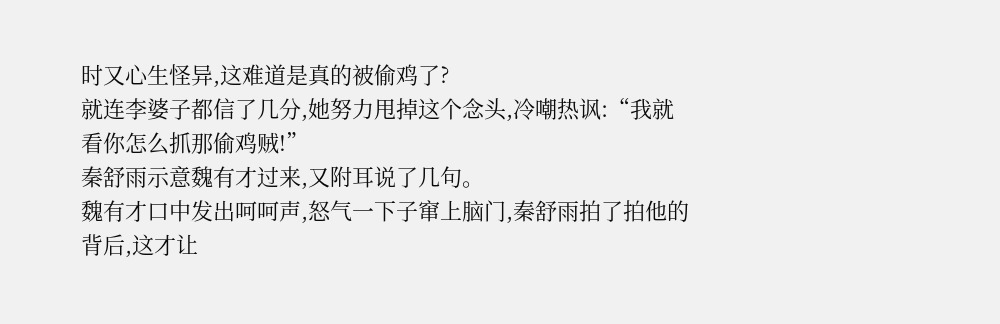时又心生怪异,这难道是真的被偷鸡了?
就连李婆子都信了几分,她努力甩掉这个念头,冷嘲热讽:“我就看你怎么抓那偷鸡贼!”
秦舒雨示意魏有才过来,又附耳说了几句。
魏有才口中发出呵呵声,怒气一下子窜上脑门,秦舒雨拍了拍他的背后,这才让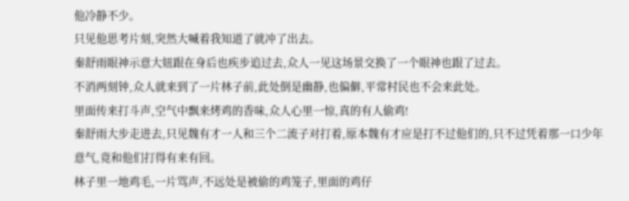他冷静不少。
只见他思考片刻,突然大喊着我知道了就冲了出去。
秦舒雨眼神示意大妞跟在身后也疾步追过去,众人一见这场景交换了一个眼神也跟了过去。
不消两刻钟,众人就来到了一片林子前,此处倒是幽静,也偏僻,平常村民也不会来此处。
里面传来打斗声,空气中飘来烤鸡的香味,众人心里一惊,真的有人偷鸡!
秦舒雨大步走进去,只见魏有才一人和三个二流子对打着,原本魏有才应是打不过他们的,只不过凭着那一口少年意气,竟和他们打得有来有回。
林子里一地鸡毛,一片骂声,不远处是被偷的鸡笼子,里面的鸡仔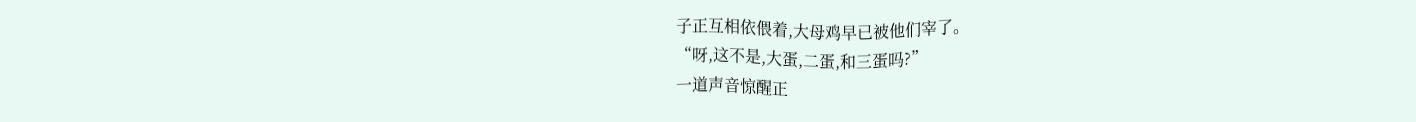子正互相依偎着,大母鸡早已被他们宰了。
“呀,这不是,大蛋,二蛋,和三蛋吗?”
一道声音惊醒正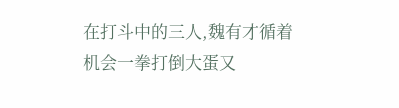在打斗中的三人,魏有才循着机会一拳打倒大蛋又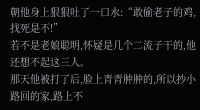朝他身上狠狠吐了一口水:“敢偷老子的鸡,找死是不!”
若不是老娘聪明,怀疑是几个二流子干的,他还想不起这三人。
那天他被打了后,脸上青青肿肿的,所以抄小路回的家,路上不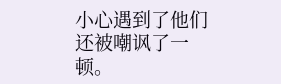小心遇到了他们还被嘲讽了一顿。